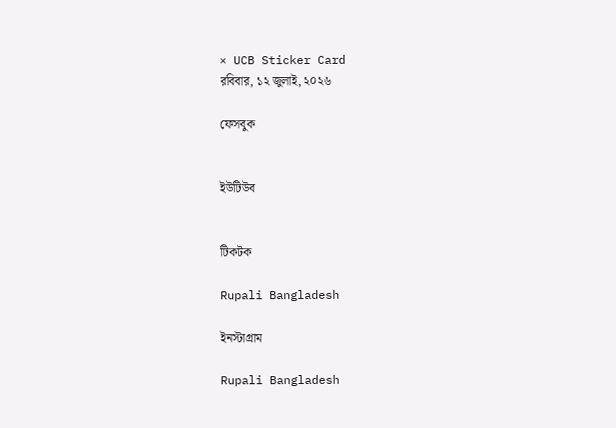× UCB Sticker Card
রবিবার, ১২ জুলাই, ২০২৬

ফেসবুক


ইউটিউব


টিকটক

Rupali Bangladesh

ইনস্টাগ্রাম

Rupali Bangladesh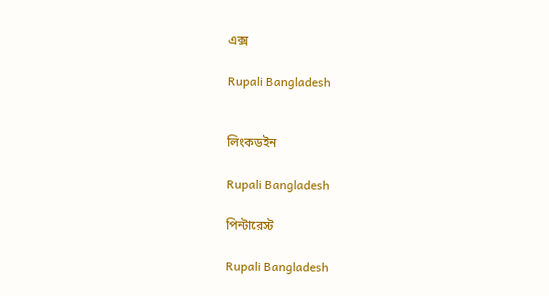এক্স

Rupali Bangladesh


লিংকডইন

Rupali Bangladesh

পিন্টারেস্ট

Rupali Bangladesh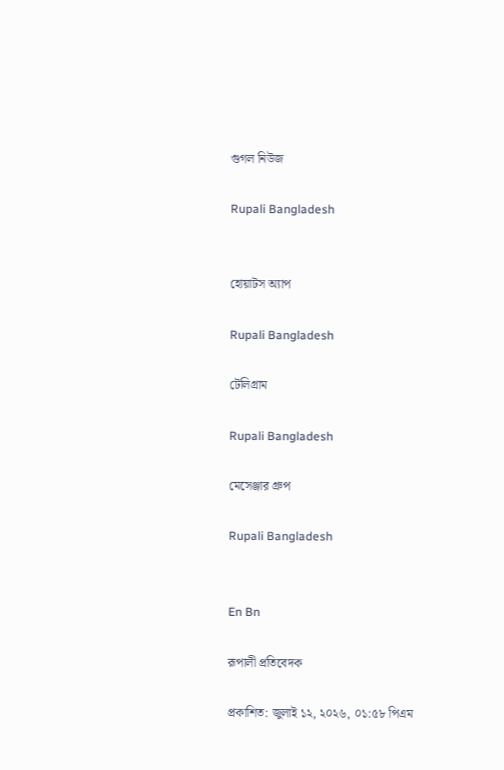গুগল নিউজ

Rupali Bangladesh


হোয়াটস অ্যাপ

Rupali Bangladesh

টেলিগ্রাম

Rupali Bangladesh

মেসেঞ্জার গ্রুপ

Rupali Bangladesh


En Bn

রূপালী প্রতিবেদক

প্রকাশিত: জুলাই ১২, ২০২৬, ০১:৫৮ পিএম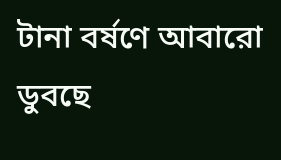টানা বর্ষণে আবারো ডুবছে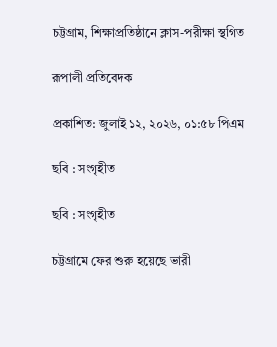চট্টগ্রাম, শিক্ষাপ্রতিষ্ঠানে ক্লাস-পরীক্ষা স্থগিত

রূপালী প্রতিবেদক

প্রকাশিত: জুলাই ১২, ২০২৬, ০১:৫৮ পিএম

ছবি : সংগৃহীত

ছবি : সংগৃহীত

চট্টগ্রামে ফের শুরু হয়েছে ভারী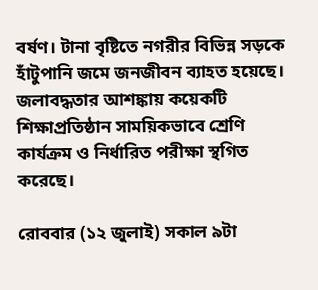বর্ষণ। টানা বৃষ্টিতে নগরীর বিভিন্ন সড়কে হাঁটুপানি জমে জনজীবন ব্যাহত হয়েছে। জলাবদ্ধতার আশঙ্কায় কয়েকটি শিক্ষাপ্রতিষ্ঠান সাময়িকভাবে শ্রেণি কার্যক্রম ও নির্ধারিত পরীক্ষা স্থগিত করেছে।

রোববার (১২ জুলাই) সকাল ৯টা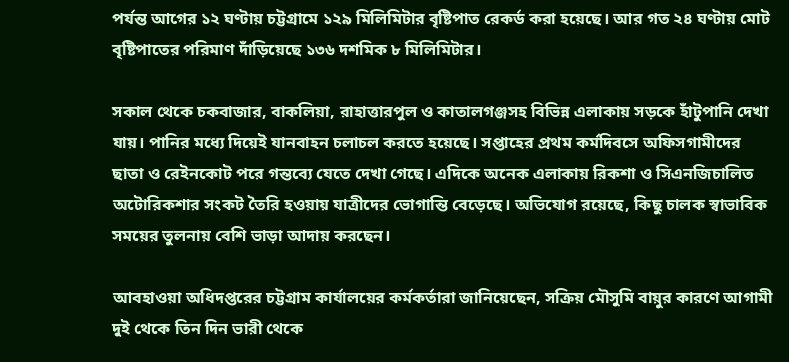পর্যন্ত আগের ১২ ঘণ্টায় চট্টগ্রামে ১২৯ মিলিমিটার বৃষ্টিপাত রেকর্ড করা হয়েছে। আর গত ২৪ ঘণ্টায় মোট বৃষ্টিপাতের পরিমাণ দাঁড়িয়েছে ১৩৬ দশমিক ৮ মিলিমিটার।

সকাল থেকে চকবাজার, বাকলিয়া, রাহাত্তারপুল ও কাতালগঞ্জসহ বিভিন্ন এলাকায় সড়কে হাঁটুপানি দেখা যায়। পানির মধ্যে দিয়েই যানবাহন চলাচল করতে হয়েছে। সপ্তাহের প্রথম কর্মদিবসে অফিসগামীদের ছাতা ও রেইনকোট পরে গন্তব্যে যেতে দেখা গেছে। এদিকে অনেক এলাকায় রিকশা ও সিএনজিচালিত অটোরিকশার সংকট তৈরি হওয়ায় যাত্রীদের ভোগান্তি বেড়েছে। অভিযোগ রয়েছে, কিছু চালক স্বাভাবিক সময়ের তুলনায় বেশি ভাড়া আদায় করছেন।

আবহাওয়া অধিদপ্তরের চট্টগ্রাম কার্যালয়ের কর্মকর্তারা জানিয়েছেন, সক্রিয় মৌসুমি বায়ুর কারণে আগামী দুই থেকে তিন দিন ভারী থেকে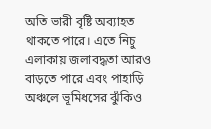অতি ভারী বৃষ্টি অব্যাহত থাকতে পারে। এতে নিচু এলাকায় জলাবদ্ধতা আরও বাড়তে পারে এবং পাহাড়ি অঞ্চলে ভূমিধসের ঝুঁকিও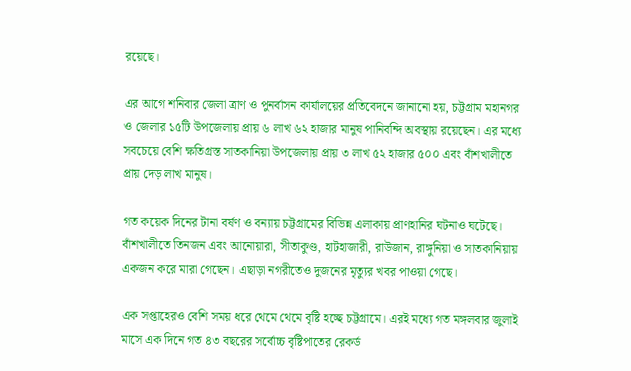রয়েছে।

এর আগে শনিবার জেলা ত্রাণ ও পুনর্বাসন কার্যালয়ের প্রতিবেদনে জানানো হয়, চট্টগ্রাম মহানগর ও জেলার ১৫টি উপজেলায় প্রায় ৬ লাখ ৬২ হাজার মানুষ পানিবন্দি অবস্থায় রয়েছেন। এর মধ্যে সবচেয়ে বেশি ক্ষতিগ্রস্ত সাতকানিয়া উপজেলায় প্রায় ৩ লাখ ৫২ হাজার ৫০০ এবং বাঁশখালীতে প্রায় দেড় লাখ মানুষ।

গত কয়েক দিনের টানা বর্ষণ ও বন্যায় চট্টগ্রামের বিভিন্ন এলাকায় প্রাণহানির ঘটনাও ঘটেছে। বাঁশখালীতে তিনজন এবং আনোয়ারা, সীতাকুণ্ড, হাটহাজারী, রাউজান, রাঙ্গুনিয়া ও সাতকানিয়ায় একজন করে মারা গেছেন। এছাড়া নগরীতেও দুজনের মৃত্যুর খবর পাওয়া গেছে।

এক সপ্তাহেরও বেশি সময় ধরে থেমে থেমে বৃষ্টি হচ্ছে চট্টগ্রামে। এরই মধ্যে গত মঙ্গলবার জুলাই মাসে এক দিনে গত ৪৩ বছরের সর্বোচ্চ বৃষ্টিপাতের রেকর্ড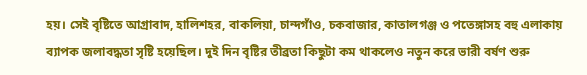হয়। সেই বৃষ্টিতে আগ্রাবাদ, হালিশহর, বাকলিয়া, চান্দগাঁও, চকবাজার, কাতালগঞ্জ ও পতেঙ্গাসহ বহু এলাকায় ব্যাপক জলাবদ্ধতা সৃষ্টি হয়েছিল। দুই দিন বৃষ্টির তীব্রতা কিছুটা কম থাকলেও নতুন করে ভারী বর্ষণ শুরু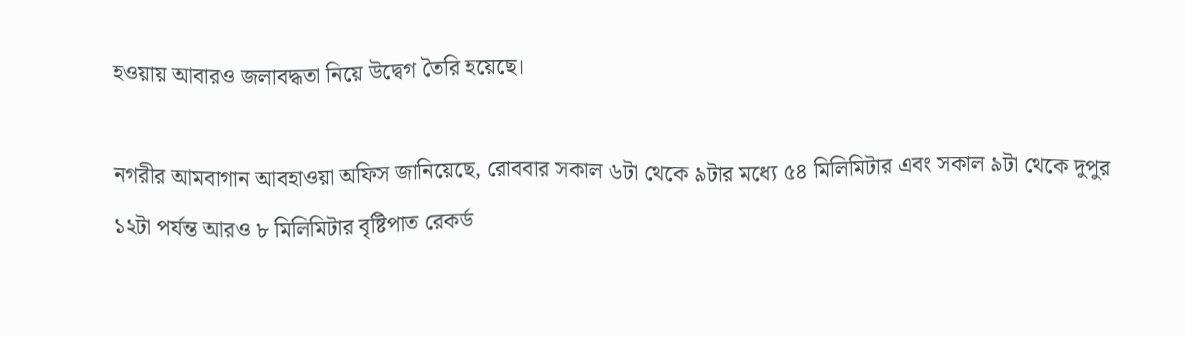হওয়ায় আবারও জলাবদ্ধতা নিয়ে উদ্বেগ তৈরি হয়েছে।

নগরীর আমবাগান আবহাওয়া অফিস জানিয়েছে, রোববার সকাল ৬টা থেকে ৯টার মধ্যে ৫৪ মিলিমিটার এবং সকাল ৯টা থেকে দুপুর ১২টা পর্যন্ত আরও ৮ মিলিমিটার বৃষ্টিপাত রেকর্ড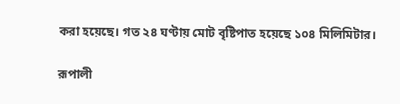করা হয়েছে। গত ২৪ ঘণ্টায় মোট বৃষ্টিপাত হয়েছে ১০৪ মিলিমিটার।

রূপালী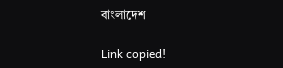বাংলাদেশ

Link copied!